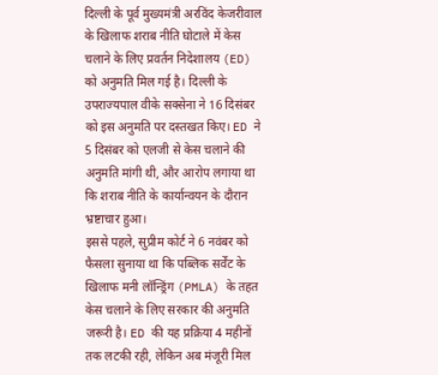दिल्ली के पूर्व मुख्यमंत्री अरविंद केजरीवाल के खिलाफ शराब नीति घोटाले में केस चलाने के लिए प्रवर्तन निदेशालय (ED) को अनुमति मिल गई है। दिल्ली के उपराज्यपाल वीके सक्सेना ने 16 दिसंबर को इस अनुमति पर दस्तखत किए। ED ने 5 दिसंबर को एलजी से केस चलाने की अनुमति मांगी थी, और आरोप लगाया था कि शराब नीति के कार्यान्वयन के दौरान भ्रष्टाचार हुआ।
इससे पहले, सुप्रीम कोर्ट ने 6 नवंबर को फैसला सुनाया था कि पब्लिक सर्वेंट के खिलाफ मनी लॉन्ड्रिंग (PMLA) के तहत केस चलाने के लिए सरकार की अनुमति जरूरी है। ED की यह प्रक्रिया 4 महीनों तक लटकी रही, लेकिन अब मंजूरी मिल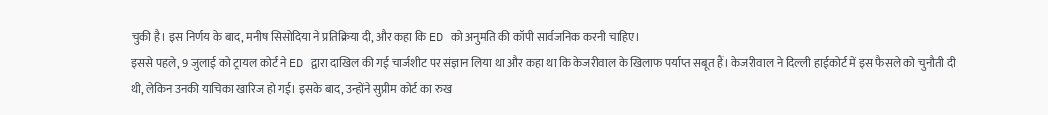चुकी है। इस निर्णय के बाद, मनीष सिसोदिया ने प्रतिक्रिया दी, और कहा कि ED को अनुमति की कॉपी सार्वजनिक करनी चाहिए।
इससे पहले, 9 जुलाई को ट्रायल कोर्ट ने ED द्वारा दाखिल की गई चार्जशीट पर संज्ञान लिया था और कहा था कि केजरीवाल के खिलाफ पर्याप्त सबूत हैं। केजरीवाल ने दिल्ली हाईकोर्ट में इस फैसले को चुनौती दी थी, लेकिन उनकी याचिका खारिज हो गई। इसके बाद, उन्होंने सुप्रीम कोर्ट का रुख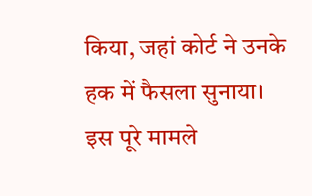किया, जहां कोर्ट ने उनके हक में फैसला सुनाया।
इस पूरे मामले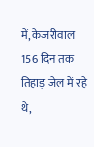में, केजरीवाल 156 दिन तक तिहाड़ जेल में रहे थे,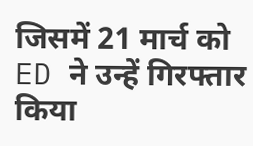जिसमें 21 मार्च को ED ने उन्हें गिरफ्तार किया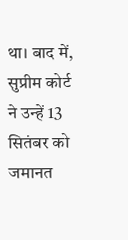था। बाद में, सुप्रीम कोर्ट ने उन्हें 13 सितंबर को जमानत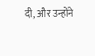दी, और उन्होंने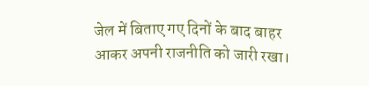जेल में बिताए गए दिनों के बाद बाहर आकर अपनी राजनीति को जारी रखा।